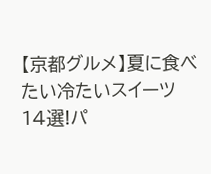【京都グルメ】夏に食べたい冷たいスイーツ14選!パ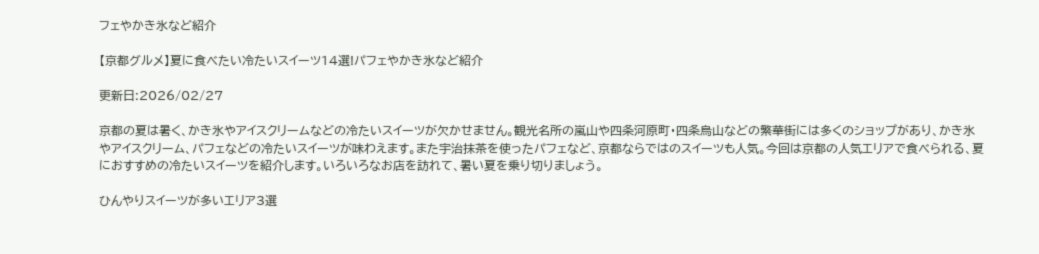フェやかき氷など紹介

【京都グルメ】夏に食べたい冷たいスイーツ14選!パフェやかき氷など紹介

更新日:2026/02/27

京都の夏は暑く、かき氷やアイスクリームなどの冷たいスイーツが欠かせません。観光名所の嵐山や四条河原町・四条烏山などの繁華街には多くのショップがあり、かき氷やアイスクリーム、パフェなどの冷たいスイーツが味わえます。また宇治抹茶を使ったパフェなど、京都ならではのスイーツも人気。今回は京都の人気エリアで食べられる、夏におすすめの冷たいスイーツを紹介します。いろいろなお店を訪れて、暑い夏を乗り切りましょう。

ひんやりスイーツが多いエリア3選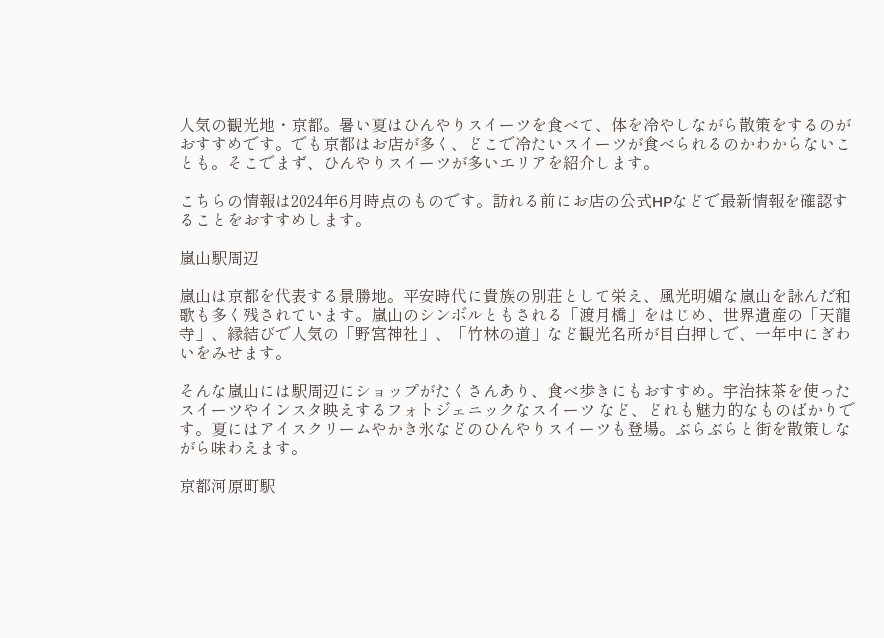人気の観光地・京都。暑い夏はひんやりスイーツを食べて、体を冷やしながら散策をするのがおすすめです。でも京都はお店が多く、どこで冷たいスイーツが食べられるのかわからないことも。そこでまず、ひんやりスイーツが多いエリアを紹介します。

こちらの情報は2024年6月時点のものです。訪れる前にお店の公式HPなどで最新情報を確認することをおすすめします。

嵐山駅周辺

嵐山は京都を代表する景勝地。平安時代に貴族の別荘として栄え、風光明媚な嵐山を詠んだ和歌も多く残されています。嵐山のシンボルともされる「渡月橋」をはじめ、世界遺産の「天龍寺」、縁結びで人気の「野宮神社」、「竹林の道」など観光名所が目白押しで、一年中にぎわいをみせます。

そんな嵐山には駅周辺にショップがたくさんあり、食べ歩きにもおすすめ。宇治抹茶を使ったスイーツやインスタ映えするフォトジェニックなスイーツ など、どれも魅力的なものばかりです。夏にはアイスクリームやかき氷などのひんやりスイーツも登場。ぶらぶらと街を散策しながら味わえます。

京都河原町駅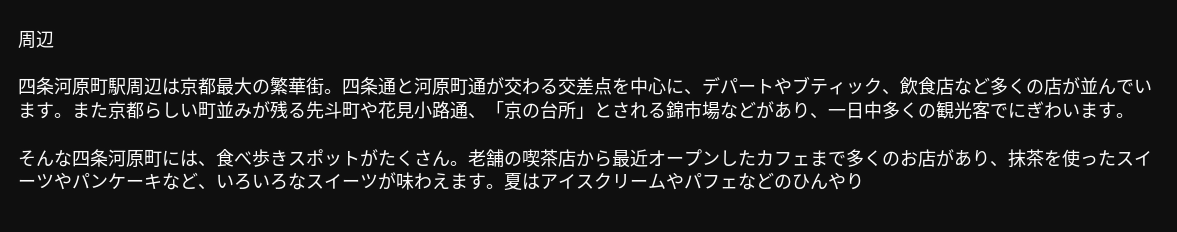周辺

四条河原町駅周辺は京都最大の繁華街。四条通と河原町通が交わる交差点を中心に、デパートやブティック、飲食店など多くの店が並んでいます。また京都らしい町並みが残る先斗町や花見小路通、「京の台所」とされる錦市場などがあり、一日中多くの観光客でにぎわいます。

そんな四条河原町には、食べ歩きスポットがたくさん。老舗の喫茶店から最近オープンしたカフェまで多くのお店があり、抹茶を使ったスイーツやパンケーキなど、いろいろなスイーツが味わえます。夏はアイスクリームやパフェなどのひんやり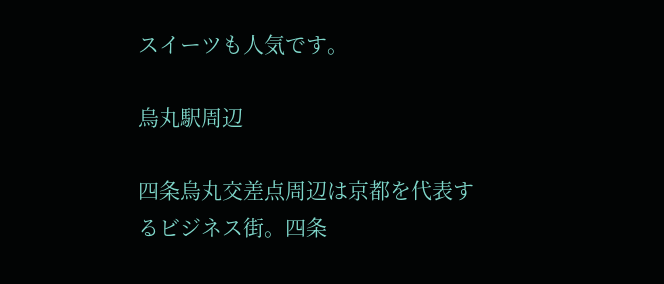スイーツも人気です。

烏丸駅周辺

四条烏丸交差点周辺は京都を代表するビジネス街。四条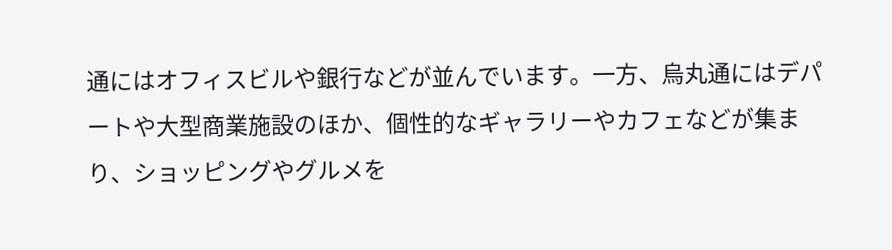通にはオフィスビルや銀行などが並んでいます。一方、烏丸通にはデパートや大型商業施設のほか、個性的なギャラリーやカフェなどが集まり、ショッピングやグルメを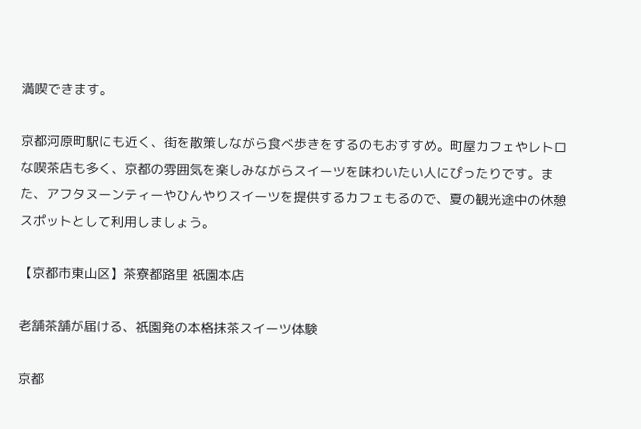満喫できます。

京都河原町駅にも近く、街を散策しながら食べ歩きをするのもおすすめ。町屋カフェやレトロな喫茶店も多く、京都の雰囲気を楽しみながらスイーツを味わいたい人にぴったりです。また、アフタヌーンティーやひんやりスイーツを提供するカフェもるので、夏の観光途中の休憩スポットとして利用しましょう。

【京都市東山区】茶寮都路里 祇園本店

老舗茶舗が届ける、祇園発の本格抹茶スイーツ体験

京都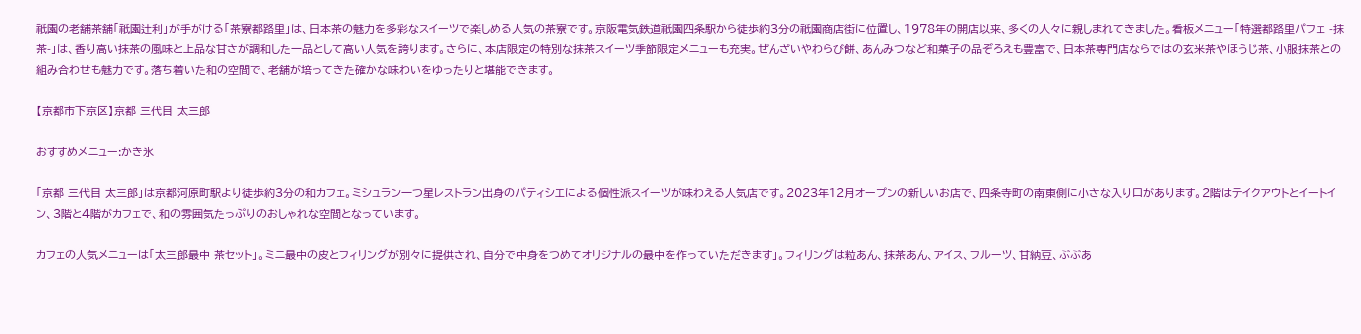祇園の老舗茶舗「祇園辻利」が手がける「茶寮都路里」は、日本茶の魅力を多彩なスイーツで楽しめる人気の茶寮です。京阪電気鉄道祇園四条駅から徒歩約3分の祇園商店街に位置し、1978年の開店以来、多くの人々に親しまれてきました。看板メニュー「特選都路里パフェ -抹茶-」は、香り高い抹茶の風味と上品な甘さが調和した一品として高い人気を誇ります。さらに、本店限定の特別な抹茶スイーツ季節限定メニューも充実。ぜんざいやわらび餅、あんみつなど和菓子の品ぞろえも豊富で、日本茶専門店ならではの玄米茶やほうじ茶、小服抹茶との組み合わせも魅力です。落ち着いた和の空間で、老舗が培ってきた確かな味わいをゆったりと堪能できます。

【京都市下京区】京都 三代目 太三郎

おすすめメニュー:かき氷

「京都 三代目 太三郎」は京都河原町駅より徒歩約3分の和カフェ。ミシュラン一つ星レストラン出身のパティシエによる個性派スイーツが味わえる人気店です。2023年12月オープンの新しいお店で、四条寺町の南東側に小さな入り口があります。2階はテイクアウトとイートイン、3階と4階がカフェで、和の雰囲気たっぷりのおしゃれな空間となっています。

カフェの人気メニューは「太三郎最中 茶セット」。ミニ最中の皮とフィリングが別々に提供され、自分で中身をつめてオリジナルの最中を作っていただきます」。フィリングは粒あん、抹茶あん、アイス、フルーツ、甘納豆、ぶぶあ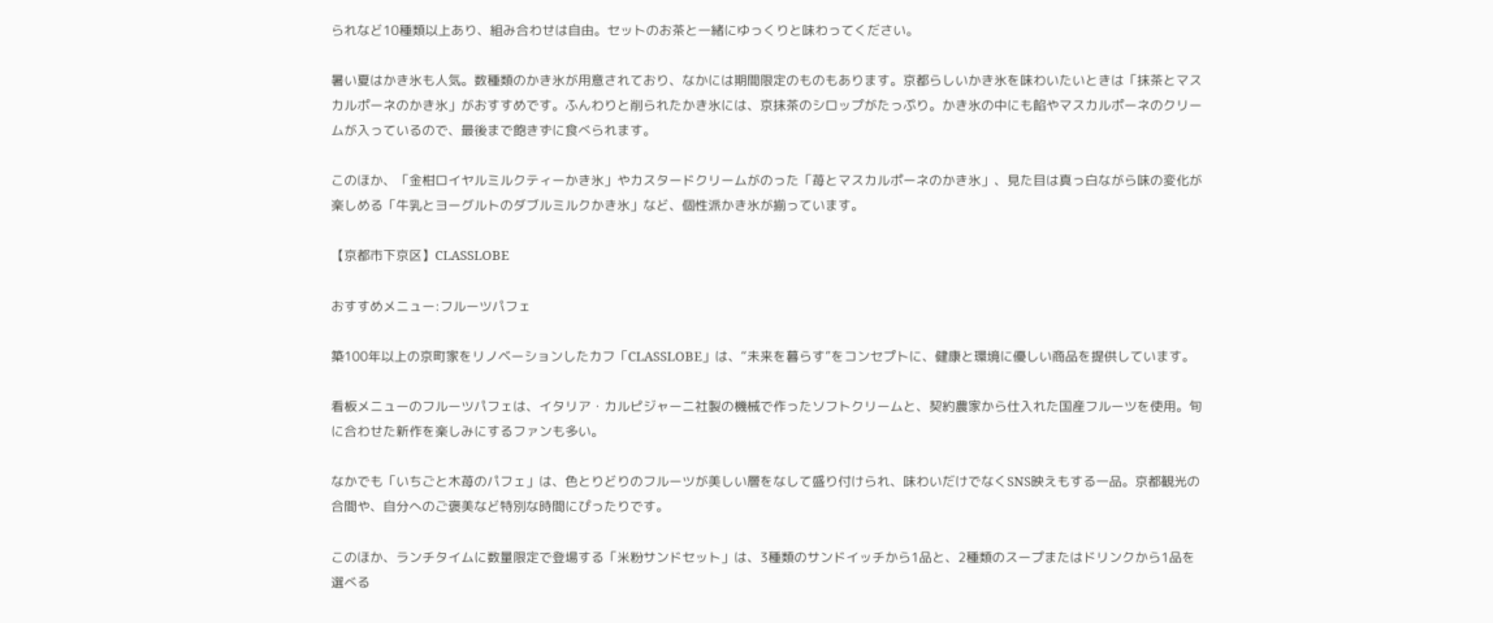られなど10種類以上あり、組み合わせは自由。セットのお茶と一緒にゆっくりと味わってください。

暑い夏はかき氷も人気。数種類のかき氷が用意されており、なかには期間限定のものもあります。京都らしいかき氷を味わいたいときは「抹茶とマスカルポーネのかき氷」がおすすめです。ふんわりと削られたかき氷には、京抹茶のシロップがたっぷり。かき氷の中にも餡やマスカルポーネのクリームが入っているので、最後まで飽きずに食べられます。

このほか、「金柑ロイヤルミルクティーかき氷」やカスタードクリームがのった「苺とマスカルポーネのかき氷」、見た目は真っ白ながら味の変化が楽しめる「牛乳とヨーグルトのダブルミルクかき氷」など、個性派かき氷が揃っています。

【京都市下京区】CLASSLOBE

おすすめメニュー:フルーツパフェ

築100年以上の京町家をリノベーションしたカフ「CLASSLOBE」は、“未来を暮らす”をコンセプトに、健康と環境に優しい商品を提供しています。

看板メニューのフルーツパフェは、イタリア・カルピジャーニ社製の機械で作ったソフトクリームと、契約農家から仕入れた国産フルーツを使用。旬に合わせた新作を楽しみにするファンも多い。

なかでも「いちごと木苺のパフェ」は、色とりどりのフルーツが美しい層をなして盛り付けられ、味わいだけでなくSNS映えもする一品。京都観光の合間や、自分へのご褒美など特別な時間にぴったりです。

このほか、ランチタイムに数量限定で登場する「米粉サンドセット」は、3種類のサンドイッチから1品と、2種類のスープまたはドリンクから1品を選べる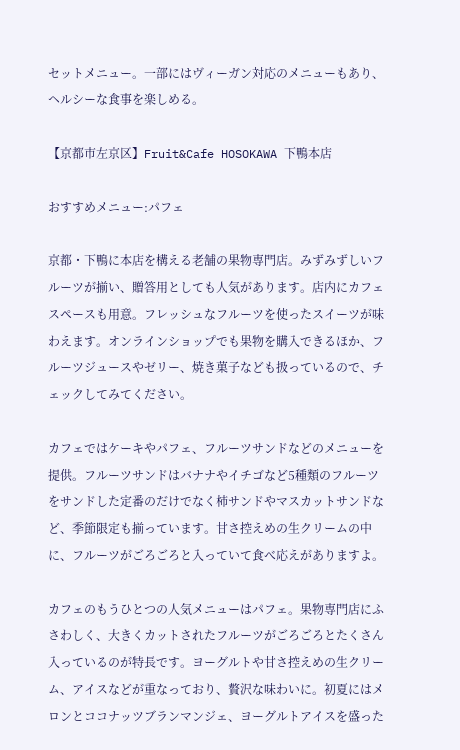セットメニュー。一部にはヴィーガン対応のメニューもあり、ヘルシーな食事を楽しめる。

【京都市左京区】Fruit&Cafe HOSOKAWA 下鴨本店

おすすめメニュー:パフェ

京都・下鴨に本店を構える老舗の果物専門店。みずみずしいフルーツが揃い、贈答用としても人気があります。店内にカフェスペースも用意。フレッシュなフルーツを使ったスイーツが味わえます。オンラインショップでも果物を購入できるほか、フルーツジュースやゼリー、焼き菓子なども扱っているので、チェックしてみてください。

カフェではケーキやパフェ、フルーツサンドなどのメニューを提供。フルーツサンドはバナナやイチゴなど5種類のフルーツをサンドした定番のだけでなく柿サンドやマスカットサンドなど、季節限定も揃っています。甘さ控えめの生クリームの中に、フルーツがごろごろと入っていて食べ応えがありますよ。

カフェのもうひとつの人気メニューはパフェ。果物専門店にふさわしく、大きくカットされたフルーツがごろごろとたくさん入っているのが特長です。ヨーグルトや甘さ控えめの生クリーム、アイスなどが重なっており、贅沢な味わいに。初夏にはメロンとココナッツブランマンジェ、ヨーグルトアイスを盛った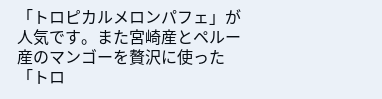「トロピカルメロンパフェ」が人気です。また宮崎産とペルー産のマンゴーを贅沢に使った「トロ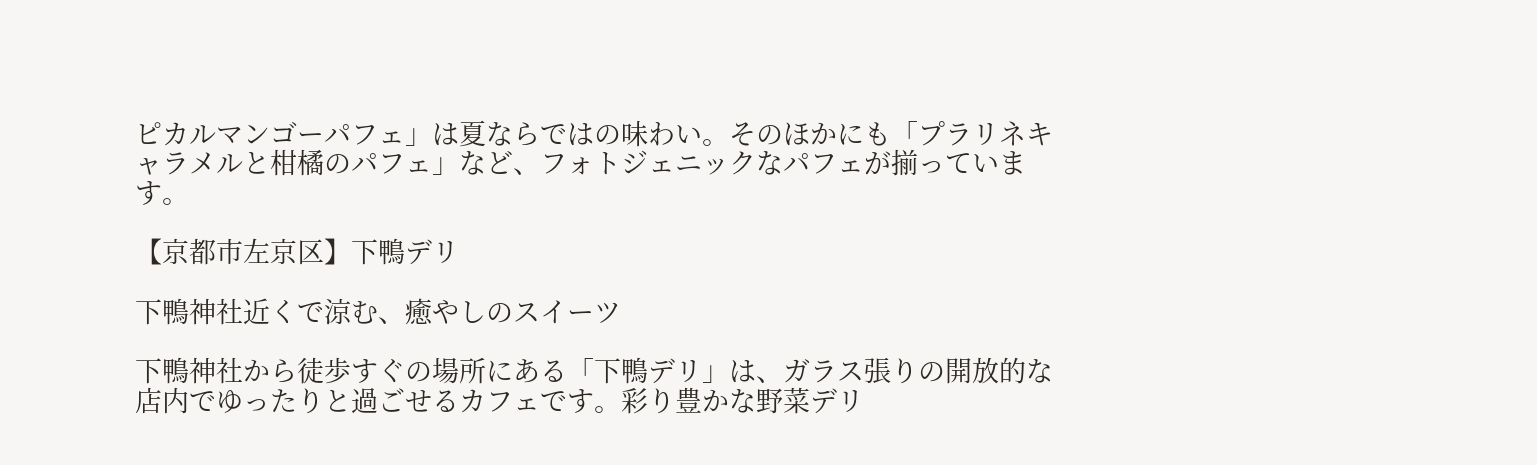ピカルマンゴーパフェ」は夏ならではの味わい。そのほかにも「プラリネキャラメルと柑橘のパフェ」など、フォトジェニックなパフェが揃っています。

【京都市左京区】下鴨デリ

下鴨神社近くで涼む、癒やしのスイーツ

下鴨神社から徒歩すぐの場所にある「下鴨デリ」は、ガラス張りの開放的な店内でゆったりと過ごせるカフェです。彩り豊かな野菜デリ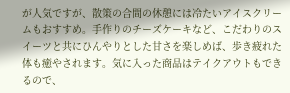が人気ですが、散策の合間の休憩には冷たいアイスクリームもおすすめ。手作りのチーズケーキなど、こだわりのスイーツと共にひんやりとした甘さを楽しめば、歩き疲れた体も癒やされます。気に入った商品はテイクアウトもできるので、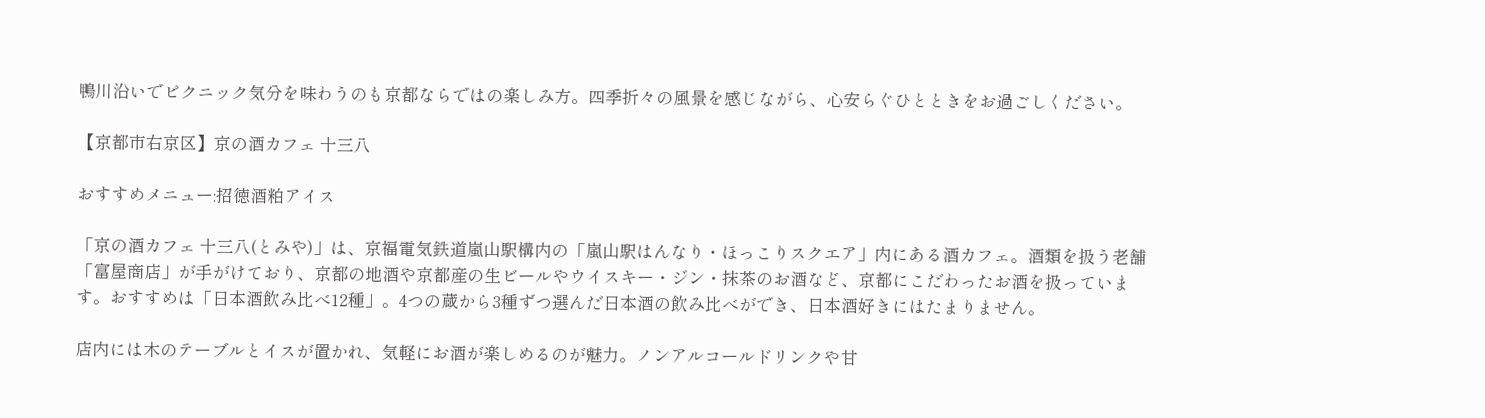鴨川沿いでピクニック気分を味わうのも京都ならではの楽しみ方。四季折々の風景を感じながら、心安らぐひとときをお過ごしください。

【京都市右京区】京の酒カフェ 十三八

おすすめメニュー:招徳酒粕アイス

「京の酒カフェ 十三八(とみや)」は、京福電気鉄道嵐山駅構内の「嵐山駅はんなり・ほっこりスクエア」内にある酒カフェ。酒類を扱う老舗「富屋商店」が手がけており、京都の地酒や京都産の生ビールやウイスキー・ジン・抹茶のお酒など、京都にこだわったお酒を扱っています。おすすめは「日本酒飲み比べ12種」。4つの蔵から3種ずつ選んだ日本酒の飲み比べができ、日本酒好きにはたまりません。

店内には木のテーブルとイスが置かれ、気軽にお酒が楽しめるのが魅力。ノンアルコールドリンクや甘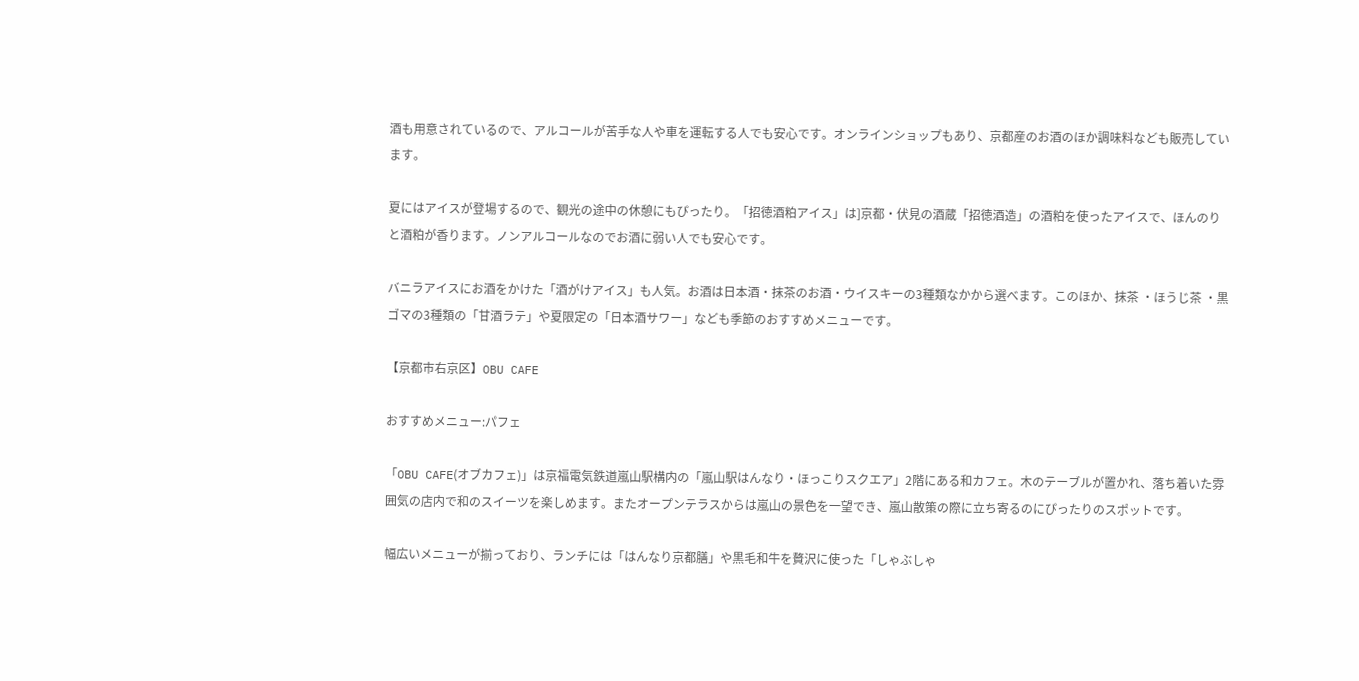酒も用意されているので、アルコールが苦手な人や車を運転する人でも安心です。オンラインショップもあり、京都産のお酒のほか調味料なども販売しています。

夏にはアイスが登場するので、観光の途中の休憩にもぴったり。「招徳酒粕アイス」は]京都・伏見の酒蔵「招徳酒造」の酒粕を使ったアイスで、ほんのりと酒粕が香ります。ノンアルコールなのでお酒に弱い人でも安心です。

バニラアイスにお酒をかけた「酒がけアイス」も人気。お酒は日本酒・抹茶のお酒・ウイスキーの3種類なかから選べます。このほか、抹茶 ・ほうじ茶 ・黒ゴマの3種類の「甘酒ラテ」や夏限定の「日本酒サワー」なども季節のおすすめメニューです。

【京都市右京区】OBU CAFE

おすすめメニュー:パフェ

「OBU CAFE(オブカフェ)」は京福電気鉄道嵐山駅構内の「嵐山駅はんなり・ほっこりスクエア」2階にある和カフェ。木のテーブルが置かれ、落ち着いた雰囲気の店内で和のスイーツを楽しめます。またオープンテラスからは嵐山の景色を一望でき、嵐山散策の際に立ち寄るのにぴったりのスポットです。

幅広いメニューが揃っており、ランチには「はんなり京都膳」や黒毛和牛を贅沢に使った「しゃぶしゃ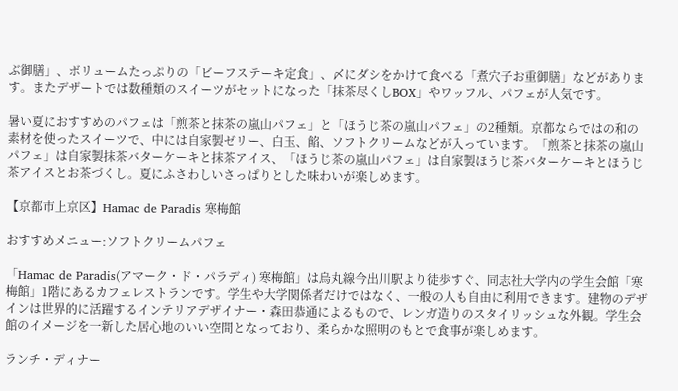ぶ御膳」、ボリュームたっぷりの「ビーフステーキ定食」、〆にダシをかけて食べる「煮穴子お重御膳」などがあります。またデザートでは数種類のスイーツがセットになった「抹茶尽くしBOX」やワッフル、パフェが人気です。

暑い夏におすすめのパフェは「煎茶と抹茶の嵐山パフェ」と「ほうじ茶の嵐山パフェ」の2種類。京都ならではの和の素材を使ったスイーツで、中には自家製ゼリー、白玉、餡、ソフトクリームなどが入っています。「煎茶と抹茶の嵐山パフェ」は自家製抹茶バターケーキと抹茶アイス、「ほうじ茶の嵐山パフェ」は自家製ほうじ茶バターケーキとほうじ茶アイスとお茶づくし。夏にふさわしいさっぱりとした味わいが楽しめます。

【京都市上京区】Hamac de Paradis 寒梅館

おすすめメニュー:ソフトクリームパフェ

「Hamac de Paradis(アマーク・ド・パラディ) 寒梅館」は烏丸線今出川駅より徒歩すぐ、同志社大学内の学生会館「寒梅館」1階にあるカフェレストランです。学生や大学関係者だけではなく、一般の人も自由に利用できます。建物のデザインは世界的に活躍するインテリアデザイナー・森田恭通によるもので、レンガ造りのスタイリッシュな外観。学生会館のイメージを一新した居心地のいい空間となっており、柔らかな照明のもとで食事が楽しめます。

ランチ・ディナー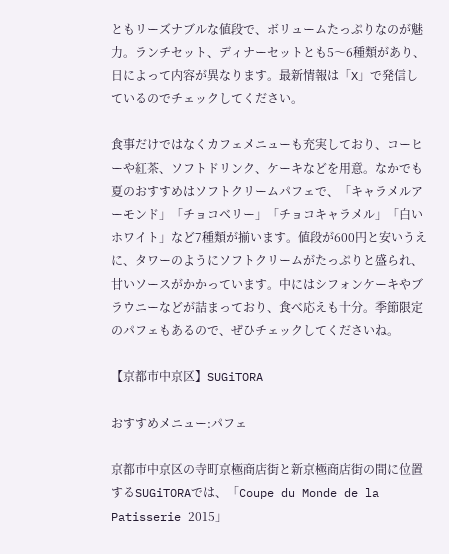ともリーズナブルな値段で、ボリュームたっぷりなのが魅力。ランチセット、ディナーセットとも5〜6種類があり、日によって内容が異なります。最新情報は「X」で発信しているのでチェックしてください。

食事だけではなくカフェメニューも充実しており、コーヒーや紅茶、ソフトドリンク、ケーキなどを用意。なかでも夏のおすすめはソフトクリームパフェで、「キャラメルアーモンド」「チョコベリー」「チョコキャラメル」「白いホワイト」など7種類が揃います。値段が600円と安いうえに、タワーのようにソフトクリームがたっぷりと盛られ、甘いソースがかかっています。中にはシフォンケーキやブラウニーなどが詰まっており、食べ応えも十分。季節限定のパフェもあるので、ぜひチェックしてくださいね。

【京都市中京区】SUGiTORA

おすすめメニュー:パフェ

京都市中京区の寺町京極商店街と新京極商店街の間に位置するSUGiTORAでは、「Coupe du Monde de la Patisserie 2015」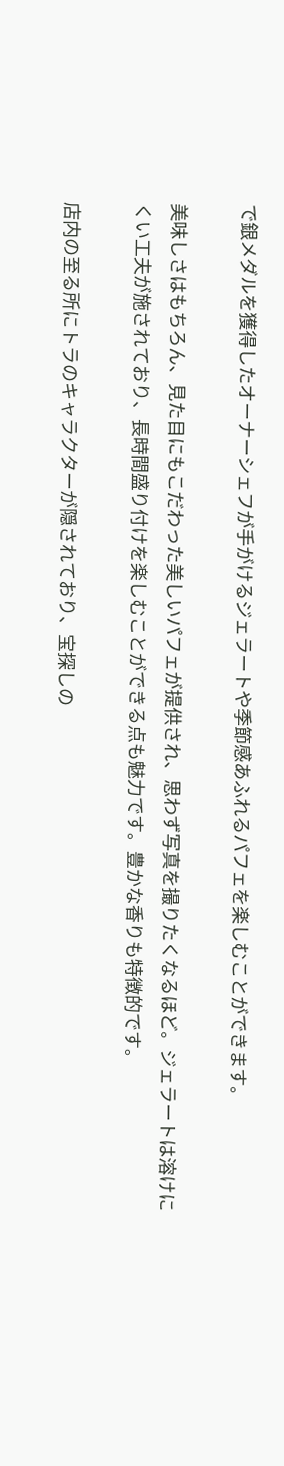で銀メダルを獲得したオーナーシェフが手がけるジェラートや季節感あふれるパフェを楽しむことができます。

美味しさはもちろん、見た目にもこだわった美しいパフェが提供され、思わず写真を撮りたくなるほど。ジェラートは溶けにくい工夫が施されており、長時間盛り付けを楽しむことができる点も魅力です。豊かな香りも特徴的です。

店内の至る所にトラのキャラクターが隠されており、宝探しの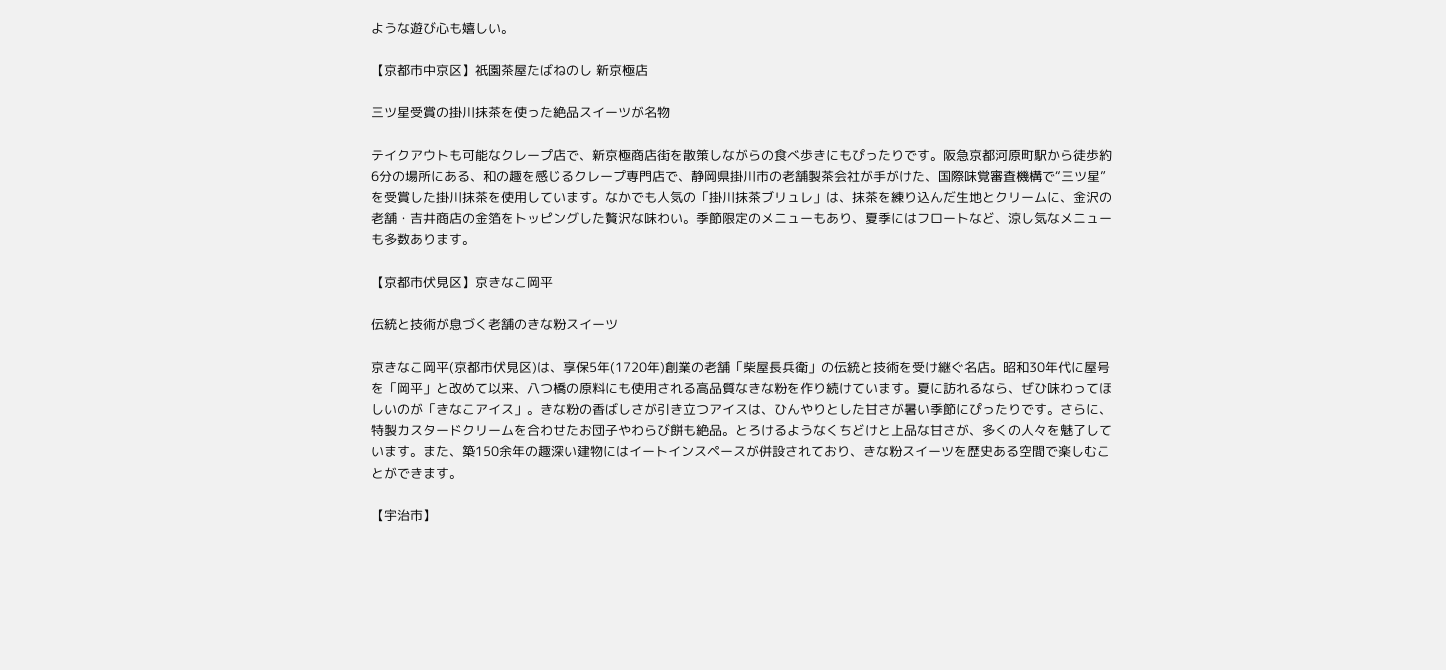ような遊び心も嬉しい。

【京都市中京区】祇園茶屋たばねのし 新京極店

三ツ星受賞の掛川抹茶を使った絶品スイーツが名物

テイクアウトも可能なクレープ店で、新京極商店街を散策しながらの食べ歩きにもぴったりです。阪急京都河原町駅から徒歩約6分の場所にある、和の趣を感じるクレープ専門店で、静岡県掛川市の老舗製茶会社が手がけた、国際味覚審査機構で“三ツ星”を受賞した掛川抹茶を使用しています。なかでも人気の「掛川抹茶ブリュレ」は、抹茶を練り込んだ生地とクリームに、金沢の老舗・吉井商店の金箔をトッピングした贅沢な味わい。季節限定のメニューもあり、夏季にはフロートなど、涼し気なメニューも多数あります。

【京都市伏見区】京きなこ岡平

伝統と技術が息づく老舗のきな粉スイーツ

京きなこ岡平(京都市伏見区)は、享保5年(1720年)創業の老舗「柴屋長兵衛」の伝統と技術を受け継ぐ名店。昭和30年代に屋号を「岡平」と改めて以来、八つ橋の原料にも使用される高品質なきな粉を作り続けています。夏に訪れるなら、ぜひ味わってほしいのが「きなこアイス」。きな粉の香ばしさが引き立つアイスは、ひんやりとした甘さが暑い季節にぴったりです。さらに、特製カスタードクリームを合わせたお団子やわらび餅も絶品。とろけるようなくちどけと上品な甘さが、多くの人々を魅了しています。また、築150余年の趣深い建物にはイートインスペースが併設されており、きな粉スイーツを歴史ある空間で楽しむことができます。

【宇治市】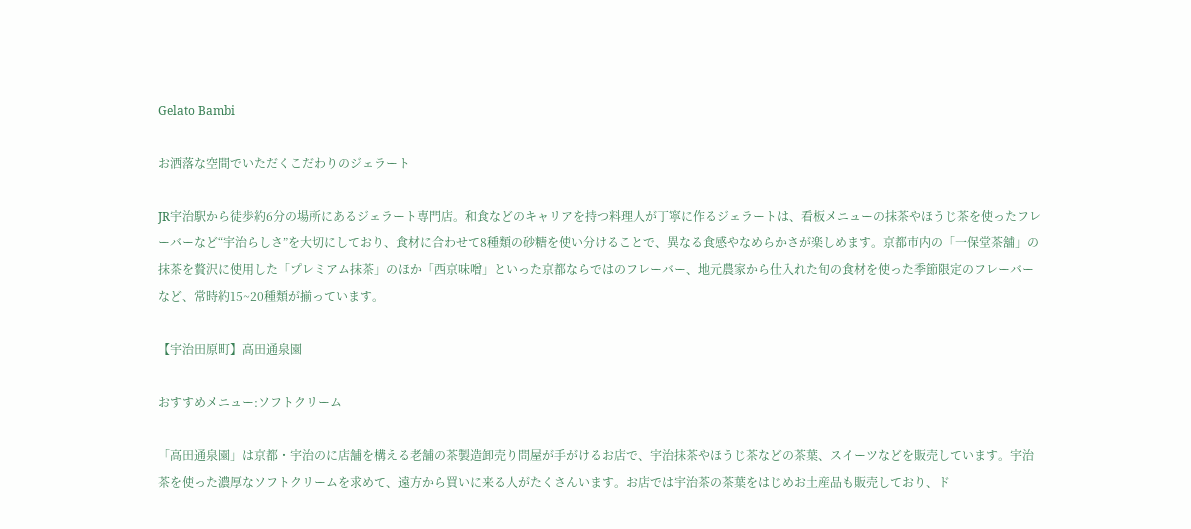Gelato Bambi

お洒落な空間でいただくこだわりのジェラート

JR宇治駅から徒歩約6分の場所にあるジェラート専門店。和食などのキャリアを持つ料理人が丁寧に作るジェラートは、看板メニューの抹茶やほうじ茶を使ったフレーバーなど“宇治らしさ”を大切にしており、食材に合わせて8種類の砂糖を使い分けることで、異なる食感やなめらかさが楽しめます。京都市内の「一保堂茶舖」の抹茶を贅沢に使用した「プレミアム抹茶」のほか「西京味噌」といった京都ならではのフレーバー、地元農家から仕入れた旬の食材を使った季節限定のフレーバーなど、常時約15~20種類が揃っています。

【宇治田原町】高田通泉園

おすすめメニュー:ソフトクリーム

「高田通泉園」は京都・宇治のに店舗を構える老舗の茶製造卸売り問屋が手がけるお店で、宇治抹茶やほうじ茶などの茶葉、スイーツなどを販売しています。宇治茶を使った濃厚なソフトクリームを求めて、遠方から買いに来る人がたくさんいます。お店では宇治茶の茶葉をはじめお土産品も販売しており、ド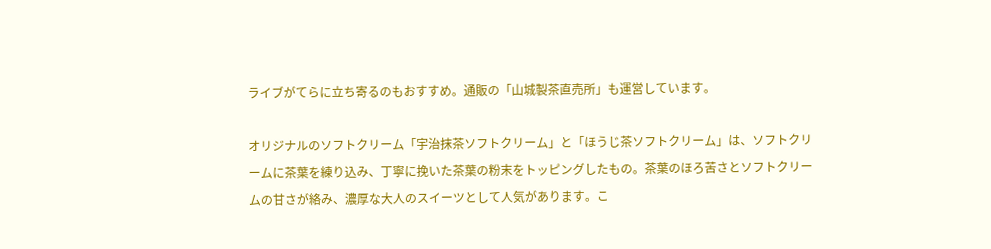ライブがてらに立ち寄るのもおすすめ。通販の「山城製茶直売所」も運営しています。

オリジナルのソフトクリーム「宇治抹茶ソフトクリーム」と「ほうじ茶ソフトクリーム」は、ソフトクリームに茶葉を練り込み、丁寧に挽いた茶葉の粉末をトッピングしたもの。茶葉のほろ苦さとソフトクリームの甘さが絡み、濃厚な大人のスイーツとして人気があります。こ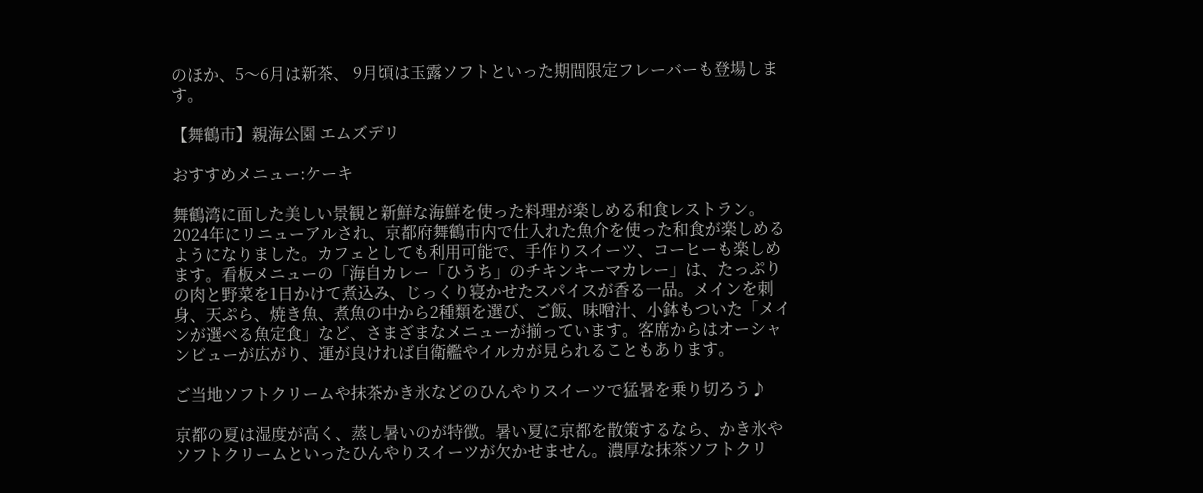のほか、5〜6月は新茶、 9月頃は玉露ソフトといった期間限定フレーバーも登場します。

【舞鶴市】親海公園 エムズデリ

おすすめメニュー:ケーキ

舞鶴湾に面した美しい景観と新鮮な海鮮を使った料理が楽しめる和食レストラン。2024年にリニューアルされ、京都府舞鶴市内で仕入れた魚介を使った和食が楽しめるようになりました。カフェとしても利用可能で、手作りスイーツ、コーヒーも楽しめます。看板メニューの「海自カレー「ひうち」のチキンキーマカレー」は、たっぷりの肉と野菜を1日かけて煮込み、じっくり寝かせたスパイスが香る一品。メインを刺身、天ぷら、焼き魚、煮魚の中から2種類を選び、ご飯、味噌汁、小鉢もついた「メインが選べる魚定食」など、さまざまなメニューが揃っています。客席からはオーシャンビューが広がり、運が良ければ自衛艦やイルカが見られることもあります。

ご当地ソフトクリームや抹茶かき氷などのひんやりスイーツで猛暑を乗り切ろう♪

京都の夏は湿度が高く、蒸し暑いのが特徴。暑い夏に京都を散策するなら、かき氷やソフトクリームといったひんやりスイーツが欠かせません。濃厚な抹茶ソフトクリ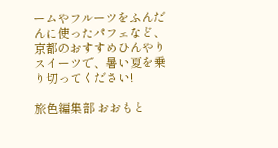ームやフルーツをふんだんに使ったパフェなど、京都のおすすめひんやりスイーツで、暑い夏を乗り切ってください!

旅色編集部 おおもと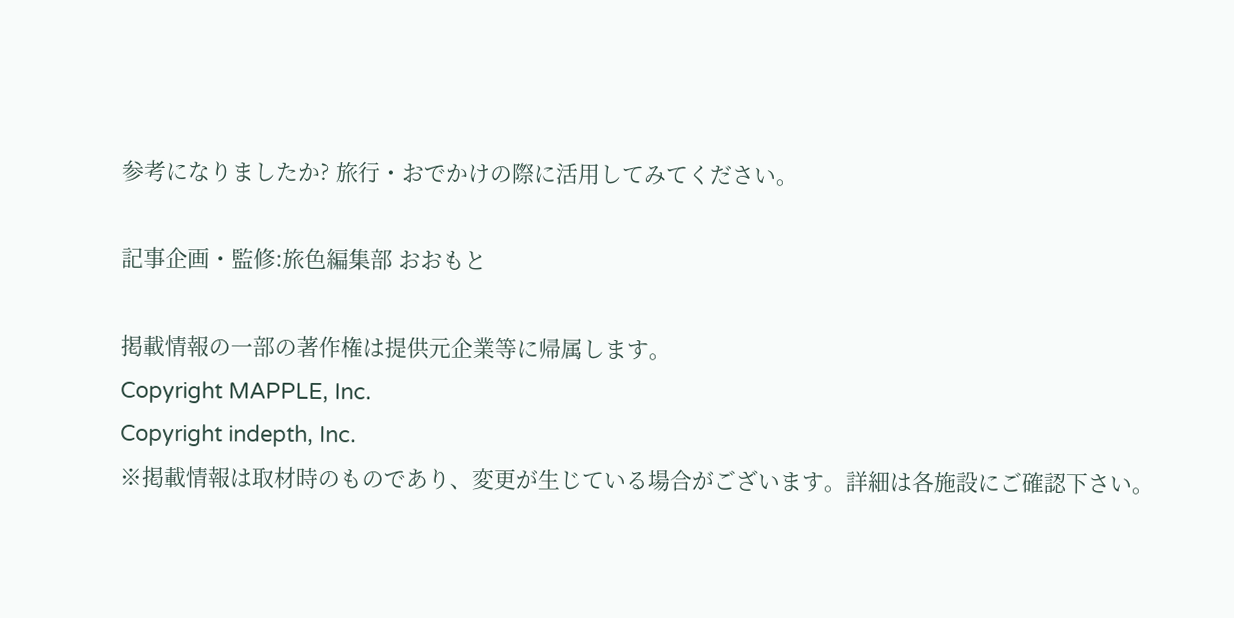参考になりましたか? 旅行・おでかけの際に活用してみてください。

記事企画・監修:旅色編集部 おおもと

掲載情報の一部の著作権は提供元企業等に帰属します。
Copyright MAPPLE, Inc.
Copyright indepth, Inc.
※掲載情報は取材時のものであり、変更が生じている場合がございます。詳細は各施設にご確認下さい。